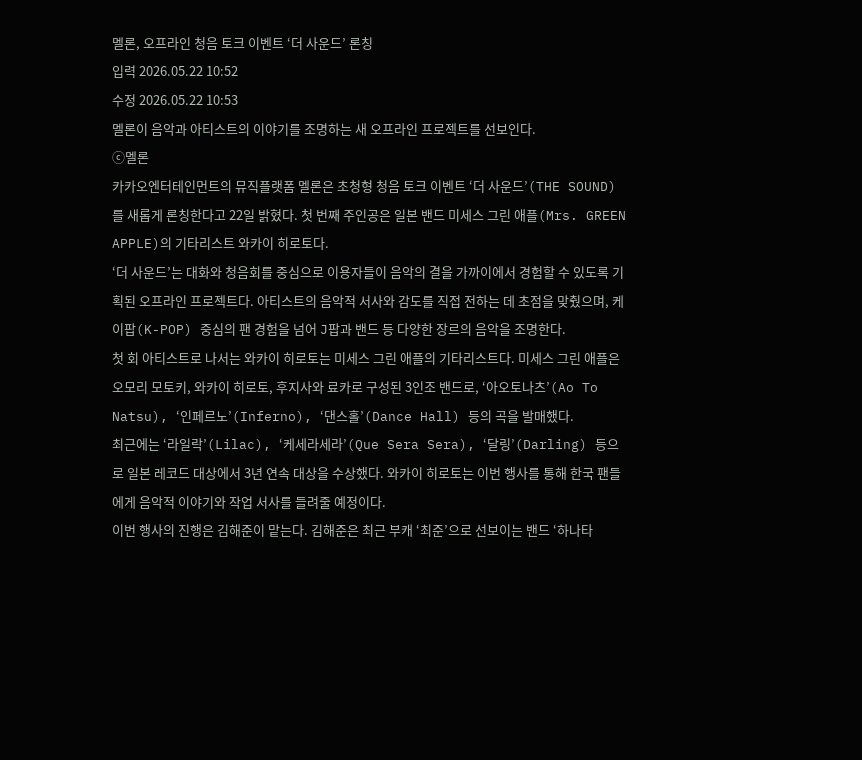멜론, 오프라인 청음 토크 이벤트 ‘더 사운드’ 론칭
입력 2026.05.22 10:52
수정 2026.05.22 10:53
멜론이 음악과 아티스트의 이야기를 조명하는 새 오프라인 프로젝트를 선보인다.
ⓒ멜론
카카오엔터테인먼트의 뮤직플랫폼 멜론은 초청형 청음 토크 이벤트 ‘더 사운드’(THE SOUND)를 새롭게 론칭한다고 22일 밝혔다. 첫 번째 주인공은 일본 밴드 미세스 그린 애플(Mrs. GREEN APPLE)의 기타리스트 와카이 히로토다.
‘더 사운드’는 대화와 청음회를 중심으로 이용자들이 음악의 결을 가까이에서 경험할 수 있도록 기획된 오프라인 프로젝트다. 아티스트의 음악적 서사와 감도를 직접 전하는 데 초점을 맞췄으며, 케이팝(K-POP) 중심의 팬 경험을 넘어 J팝과 밴드 등 다양한 장르의 음악을 조명한다.
첫 회 아티스트로 나서는 와카이 히로토는 미세스 그린 애플의 기타리스트다. 미세스 그린 애플은 오모리 모토키, 와카이 히로토, 후지사와 료카로 구성된 3인조 밴드로, ‘아오토나츠’(Ao To Natsu), ‘인페르노’(Inferno), ‘댄스홀’(Dance Hall) 등의 곡을 발매했다.
최근에는 ‘라일락’(Lilac), ‘케세라세라’(Que Sera Sera), ‘달링’(Darling) 등으로 일본 레코드 대상에서 3년 연속 대상을 수상했다. 와카이 히로토는 이번 행사를 통해 한국 팬들에게 음악적 이야기와 작업 서사를 들려줄 예정이다.
이번 행사의 진행은 김해준이 맡는다. 김해준은 최근 부캐 ‘최준’으로 선보이는 밴드 ‘하나타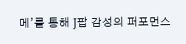메’를 통해 J팝 감성의 퍼포먼스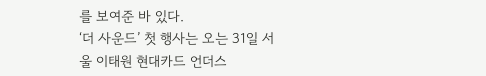를 보여준 바 있다.
‘더 사운드’ 첫 행사는 오는 31일 서울 이태원 현대카드 언더스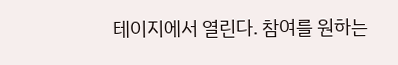테이지에서 열린다. 참여를 원하는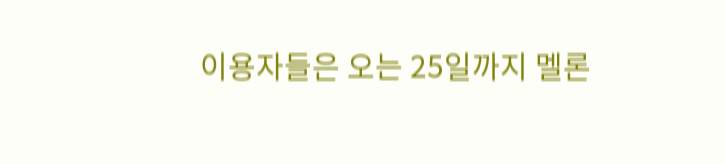이용자들은 오는 25일까지 멜론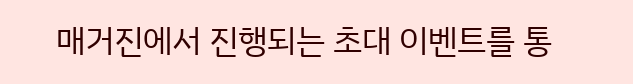매거진에서 진행되는 초대 이벤트를 통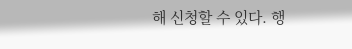해 신청할 수 있다. 행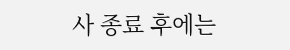사 종료 후에는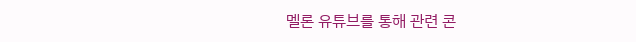멜론 유튜브를 통해 관련 콘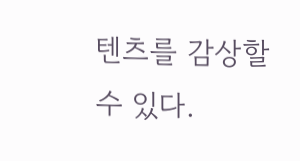텐츠를 감상할 수 있다.